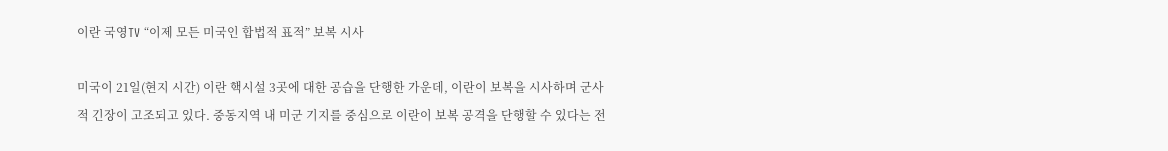이란 국영TV “이제 모든 미국인 합법적 표적” 보복 시사

미국이 21일(현지 시간) 이란 핵시설 3곳에 대한 공습을 단행한 가운데, 이란이 보복을 시사하며 군사적 긴장이 고조되고 있다. 중동지역 내 미군 기지를 중심으로 이란이 보복 공격을 단행할 수 있다는 전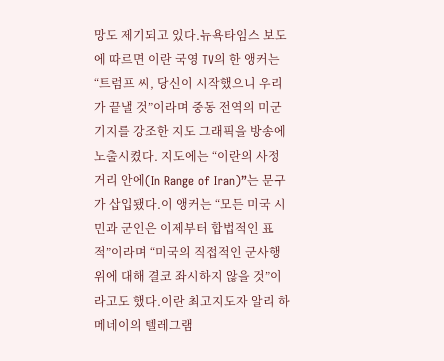망도 제기되고 있다.뉴욕타임스 보도에 따르면 이란 국영 TV의 한 앵커는 “트럼프 씨, 당신이 시작했으니 우리가 끝낼 것”이라며 중동 전역의 미군 기지를 강조한 지도 그래픽을 방송에 노출시켰다. 지도에는 “이란의 사정거리 안에(In Range of Iran)”는 문구가 삽입됐다.이 앵커는 “모든 미국 시민과 군인은 이제부터 합법적인 표적”이라며 “미국의 직접적인 군사행위에 대해 결코 좌시하지 않을 것”이라고도 했다.이란 최고지도자 알리 하메네이의 텔레그램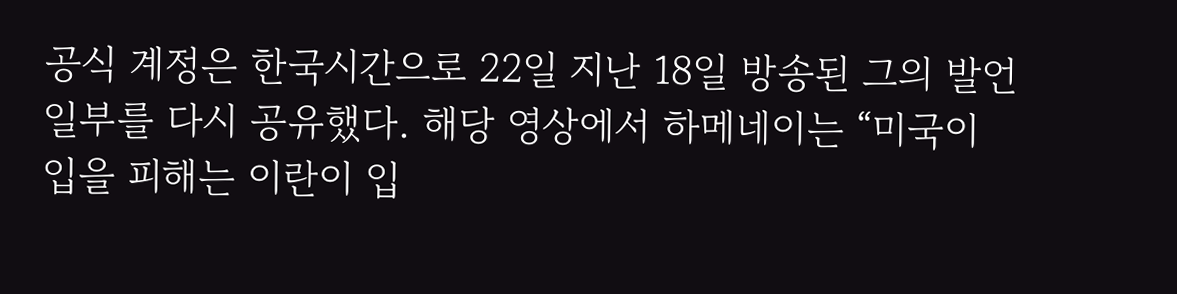공식 계정은 한국시간으로 22일 지난 18일 방송된 그의 발언 일부를 다시 공유했다. 해당 영상에서 하메네이는 “미국이 입을 피해는 이란이 입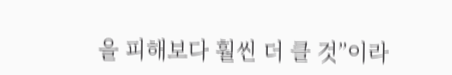을 피해보다 훨씬 더 클 것”이라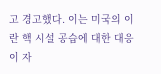고 경고했다. 이는 미국의 이란 핵 시설 공습에 대한 대응이 자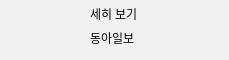세히 보기
동아일보